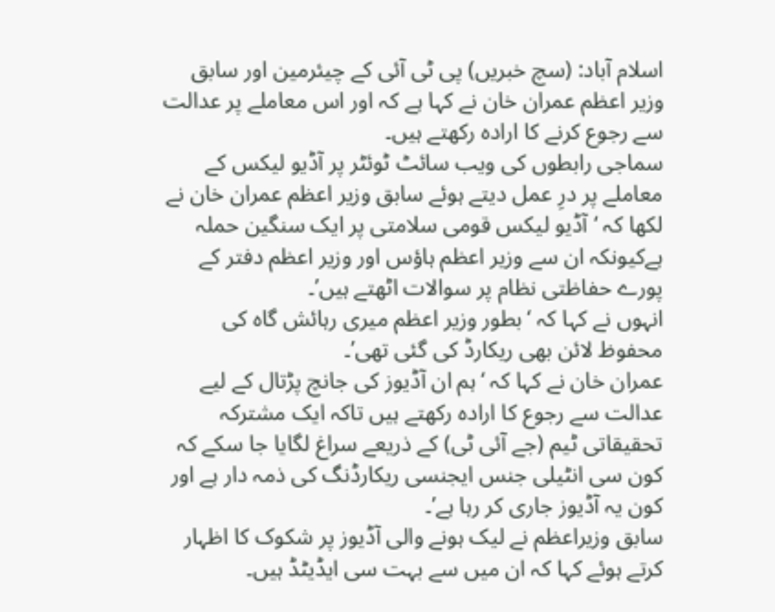اسلام آباد: (سچ خبریں) پی ٹی آئی کے چیئرمین اور سابق وزیر اعظم عمران خان نے کہا ہے کہ اور اس معاملے پر عدالت سے رجوع کرنے کا ارادہ رکھتے ہیں۔
سماجی رابطوں کی ویب سائٹ ٹوئٹر پر آڈیو لیکس کے معاملے پر درِ عمل دیتے ہوئے سابق وزیر اعظم عمران خان نے لکھا کہ ‘آڈیو لیکس قومی سلامتی پر ایک سنگین حملہ ہےکیونکہ ان سے وزیر اعظم ہاؤس اور وزیر اعظم دفتر کے پورے حفاظتی نظام پر سوالات اٹھتے ہیں’۔
انہوں نے کہا کہ ‘بطور وزیر اعظم میری رہائش گاہ کی محفوظ لائن بھی ریکارڈ کی گئی تھی’۔
عمران خان نے کہا کہ ‘ہم ان آڈیوز کی جانچ پڑتال کے لیے عدالت سے رجوع کا ارادہ رکھتے ہیں تاکہ ایک مشترکہ تحقیقاتی ٹیم (جے آئی ٹی) کے ذریعے سراغ لگایا جا سکے کہ کون سی انٹیلی جنس ایجنسی ریکارڈنگ کی ذمہ دار ہے اور کون یہ آڈیوز جاری کر رہا ہے’۔
سابق وزیراعظم نے لیک ہونے والی آڈیوز پر شکوک کا اظہار کرتے ہوئے کہا کہ ان میں سے بہت سی ایڈیٹڈ ہیں۔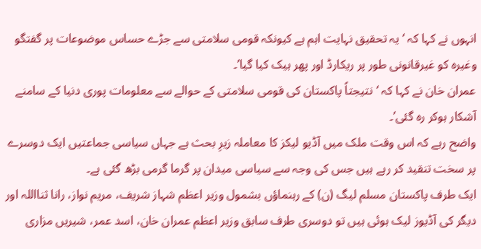انہوں نے کہا کہ ‘یہ تحقیق نہایت اہم ہے کیونکہ قومی سلامتی سے جڑے حساس موضوعات پر گفتگو وغیرہ کو غیرقانونی طور پر ریکارڈ اور پھر ہیک کیا گیا’۔
عمران خان نے کہا کہ ‘نتیجتاً پاکستان کی قومی سلامتی کے حوالے سے معلومات پوری دنیا کے سامنے آشکار ہوکر رہ گئی’۔
واضح رہے کہ اس وقت ملک میں آڈیو لیکز کا معاملہ زیرِ بحث ہے جہاں سیاسی جماعتیں ایک دوسرے پر سخت تنقید کر رہے ہیں جس کی وجہ سے سیاسی میدان پر گرما گرمی بڑھ گئی ہے۔
ایک طرف پاکستان مسلم لیگ (ن) کے رہنماؤں بشمول وزیر اعظم شہاز شریف، مریم نواز، رانا ثنااللہ اور دیگر کی آڈیوز لیک ہوئی ہیں تو دوسری طرف سابق وزیر اعظم عمران خان، اسد عمر، شیریں مزاری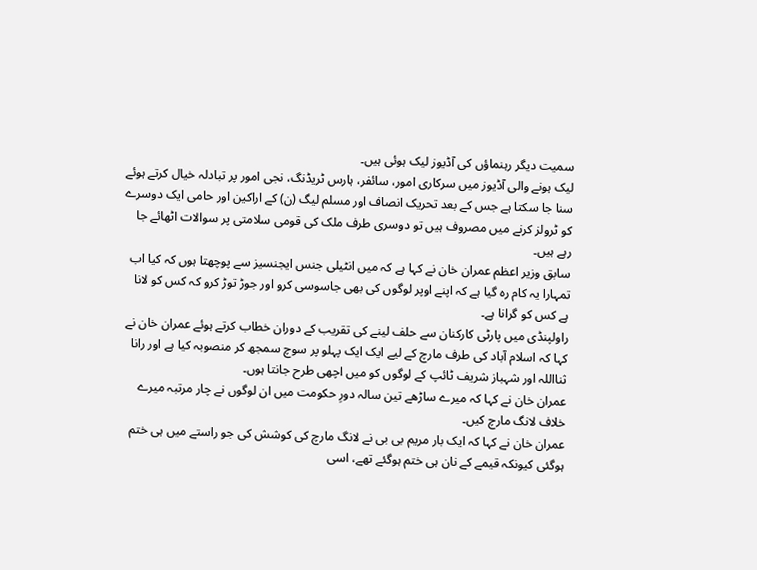سمیت دیگر رہنماؤں کی آڈیوز لیک ہوئی ہیں۔
لیک ہونے والی آڈیوز میں سرکاری امور، سائفر، ہارس ٹریڈنگ، نجی امور پر تبادلہ خیال کرتے ہوئے سنا جا سکتا ہے جس کے بعد تحریک انصاف اور مسلم لیگ (ن) کے اراکین اور حامی ایک دوسرے کو ٹرولز کرنے میں مصروف ہیں تو دوسری طرف ملک کی قومی سلامتی پر سوالات اٹھائے جا رہے ہیں۔
سابق وزیر اعظم عمران خان نے کہا ہے کہ میں انٹیلی جنس ایجنسیز سے پوچھتا ہوں کہ کیا اب تمہارا یہ کام رہ گیا ہے کہ اپنے اوپر لوگوں کی بھی جاسوسی کرو اور جوڑ توڑ کرو کہ کس کو لانا ہے کس کو گرانا ہے۔
راولپنڈی میں پارٹی کارکنان سے حلف لینے کی تقریب کے دوران خطاب کرتے ہوئے عمران خان نے کہا کہ اسلام آباد کی طرف مارچ کے لیے ایک ایک پہلو پر سوچ سمجھ کر منصوبہ کیا ہے اور رانا ثنااللہ اور شہباز شریف ٹائپ کے لوگوں کو میں اچھی طرح جانتا ہوں۔
عمران خان نے کہا کہ میرے ساڑھے تین سالہ دورِ حکومت میں ان لوگوں نے چار مرتبہ میرے خلاف لانگ مارچ کیں۔
عمران خان نے کہا کہ ایک بار مریم بی بی نے لانگ مارچ کی کوشش کی جو راستے میں ہی ختم ہوگئی کیونکہ قیمے کے نان ہی ختم ہوگئے تھے، اسی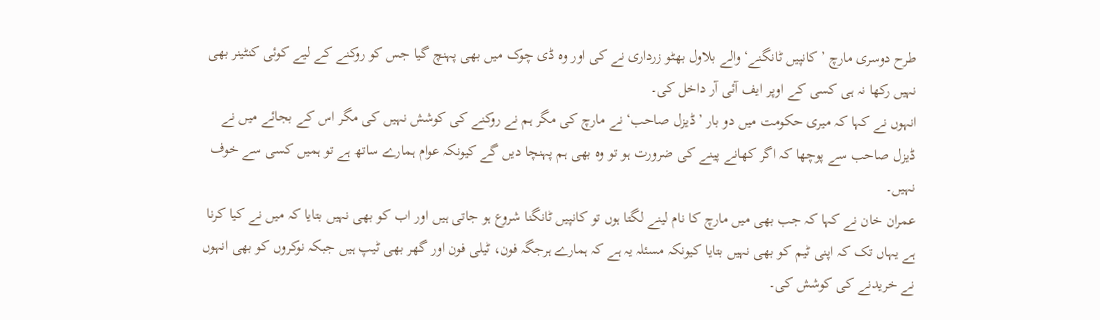طرح دوسری مارچ ’کانپیں ٹانگنے‘ والے بلاول بھٹو زرداری نے کی اور وہ ڈی چوک میں بھی پہنچ گیا جس کو روکنے کے لیے کوئی کنٹینر بھی نہیں رکھا نہ ہی کسی کے اوپر ایف آئی آر داخل کی۔
انہوں نے کہا کہ میری حکومت میں دو بار ’ڈیزل صاحب‘ نے مارچ کی مگر ہم نے روکنے کی کوشش نہیں کی مگر اس کے بجائے میں نے ڈیزل صاحب سے پوچھا کہ اگر کھانے پینے کی ضرورت ہو تو وہ بھی ہم پہنچا دیں گے کیونکہ عوام ہمارے ساتھ ہے تو ہمیں کسی سے خوف نہیں۔
عمران خان نے کہا کہ جب بھی میں مارچ کا نام لینے لگتا ہوں تو کانپیں ٹانگنا شروع ہو جاتی ہیں اور اب کو بھی نہیں بتایا کہ میں نے کیا کرنا ہے یہاں تک کہ اپنی ٹیم کو بھی نہیں بتایا کیونکہ مسئلہ یہ ہے کہ ہمارے ہرجگہ فون، ٹیلی فون اور گھر بھی ٹیپ ہیں جبکہ نوکروں کو بھی انہوں نے خریدنے کی کوشش کی۔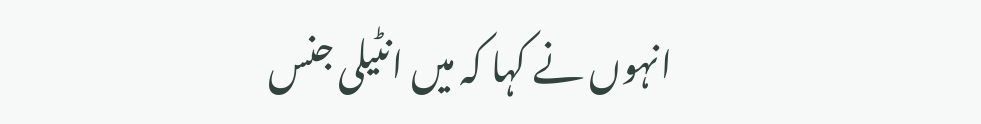انہوں نے کہا کہ میں انٹیلی جنس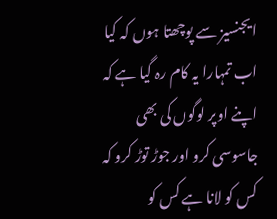ایجنسیز سے پوچھتا ہوں کہ کیا اب تمہارا یہ کام رہ گیا ہے کہ اپنے اوپر لوگوں کی بھی جاسوسی کرو اور جوڑ توڑ کرو کہ کس کو لانا ہے کس کو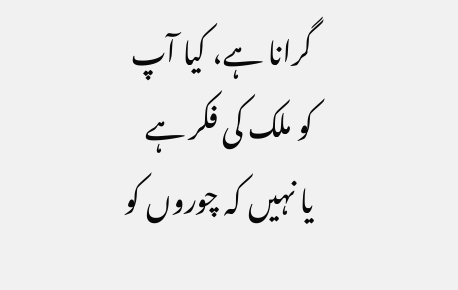گرانا ہے، کیا آپ کو ملک کی فکر ہے یا نہیں کہ چوروں کو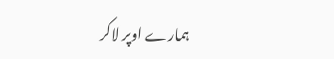ہمارے اوپر لاکر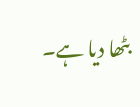بٹھا دیا ہے۔